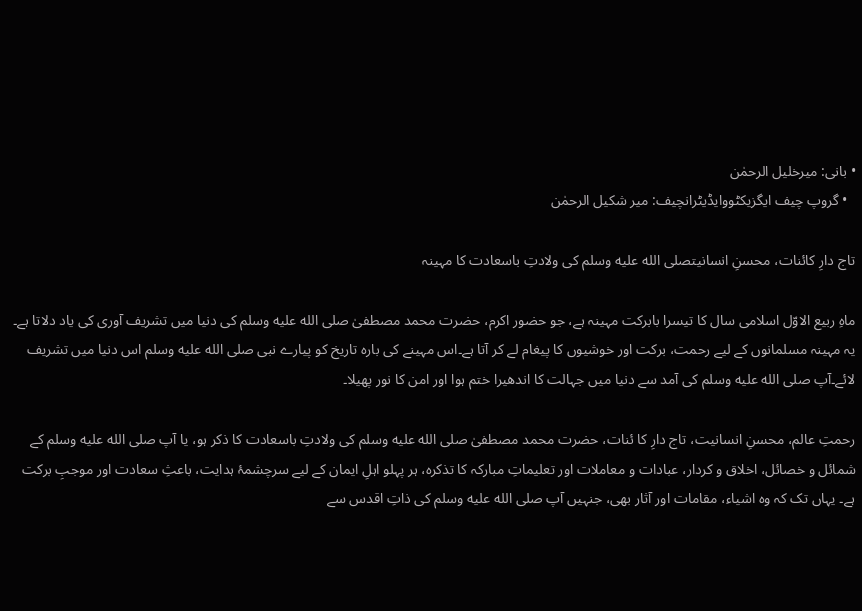• بانی: میرخلیل الرحمٰن
  • گروپ چیف ایگزیکٹووایڈیٹرانچیف: میر شکیل الرحمٰن

تاج دارِ کائنات، محسنِ انسانیتصلى الله عليه وسلم کی ولادتِ باسعادت کا مہینہ

ماہِ ربیع الاوّل اسلامی سال کا تیسرا بابرکت مہینہ ہے، جو حضور اکرم، حضرت محمد مصطفیٰ صلى الله عليه وسلم کی دنیا میں تشریف آوری کی یاد دلاتا ہے۔ یہ مہینہ مسلمانوں کے لیے رحمت، برکت اور خوشیوں کا پیغام لے کر آتا ہے۔اس مہینے کی بارہ تاریخ کو پیارے نبی صلى الله عليه وسلم اس دنیا میں تشریف لائے۔آپ صلى الله عليه وسلم کی آمد سے دنیا میں جہالت کا اندھیرا ختم ہوا اور امن کا نور پھیلا۔

رحمتِ عالم، محسنِ انسانیت، تاج دارِ کا ئنات، حضرت محمد مصطفیٰ صلى الله عليه وسلم کی ولادتِ باسعادت کا ذکر ہو، یا آپ صلى الله عليه وسلم کے شمائل و خصائل، اخلاق و کردار، عبادات و معاملات اور تعلیماتِ مبارکہ کا تذکرہ، ہر پہلو اہلِ ایمان کے لیے سرچشمۂ ہدایت، باعثِ سعادت اور موجبِ برکت ہے۔ یہاں تک کہ وہ اشیاء، مقامات اور آثار بھی، جنہیں آپ صلى الله عليه وسلم کی ذاتِ اقدس سے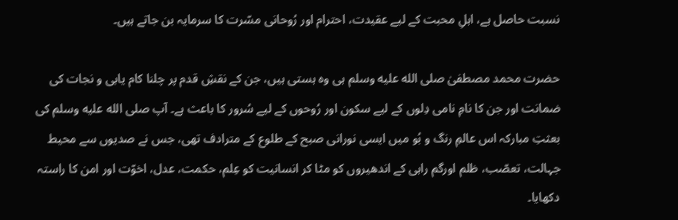نسبت حاصل ہے، اہلِ محبت کے لیے عقیدت، احترام اور رُوحانی مسّرت کا سرمایہ بن جاتے ہیں۔

حضرت محمد مصطفیٰ صلى الله عليه وسلم ہی وہ ہستی ہیں، جن کے نقشِ قدم پر چلنا کام یابی و نجات کی ضمانت اور جن کا نامِ نامی دِلوں کے لیے سکون اور رُوحوں کے لیے سُرور کا باعث ہے۔ آپ صلى الله عليه وسلم کی بعثتِ مبارکہ اس عالمِ رنگ و بُو میں ایسی نورانی صبح کے طلوع کے مترادف تھی، جس نے صدیوں سے محیط جہالت، تعصّب، ظلم اورگم راہی کے اندھیروں کو مٹا کر انسانیت کو عِلم، حکمت، عدل، اخوّت اور امن کا راستہ دکھایا۔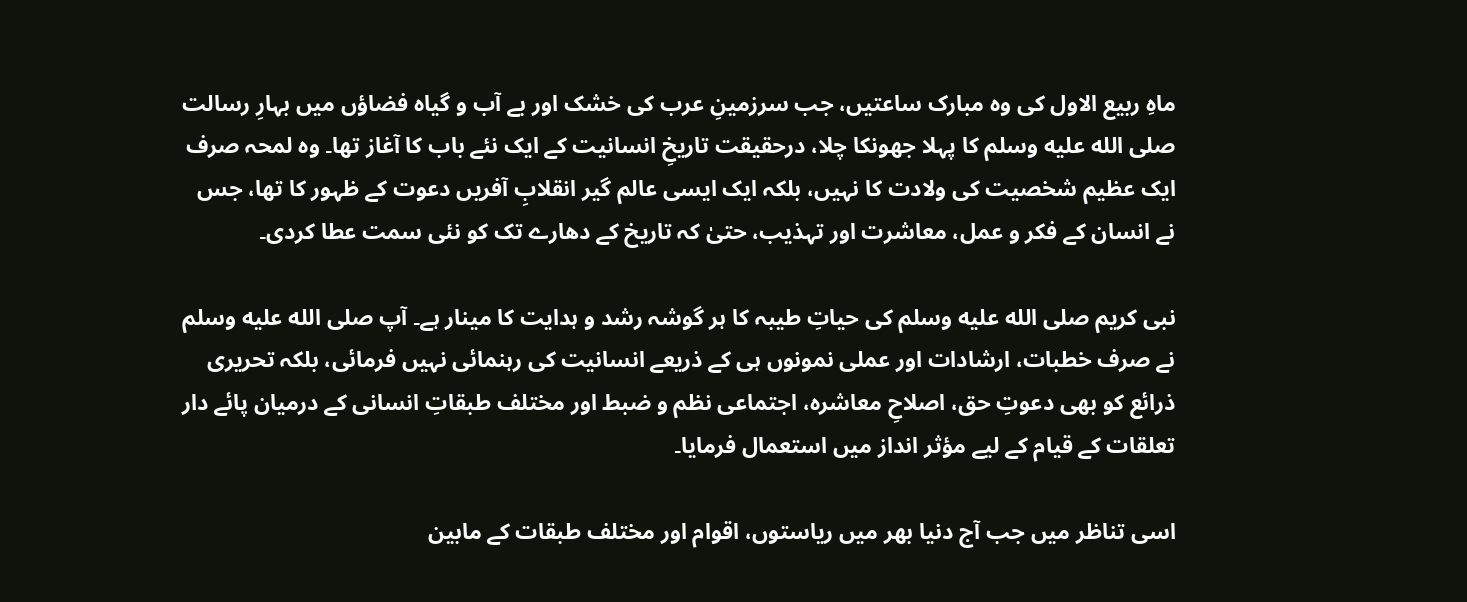ماہِ ربیع الاول کی وہ مبارک ساعتیں، جب سرزمینِ عرب کی خشک اور بے آب و گیاہ فضاؤں میں بہارِ رسالت صلى الله عليه وسلم کا پہلا جھونکا چلا، درحقیقت تاریخِ انسانیت کے ایک نئے باب کا آغاز تھا۔ وہ لمحہ صرف ایک عظیم شخصیت کی ولادت کا نہیں، بلکہ ایک ایسی عالم گیر انقلابِ آفریں دعوت کے ظہور کا تھا، جس نے انسان کے فکر و عمل، معاشرت اور تہذیب، حتیٰ کہ تاریخ کے دھارے تک کو نئی سمت عطا کردی۔

نبی کریم صلى الله عليه وسلم کی حیاتِ طیبہ کا ہر گوشہ رشد و ہدایت کا مینار ہے۔ آپ صلى الله عليه وسلم نے صرف خطبات، ارشادات اور عملی نمونوں ہی کے ذریعے انسانیت کی رہنمائی نہیں فرمائی، بلکہ تحریری ذرائع کو بھی دعوتِ حق، اصلاحِ معاشرہ، اجتماعی نظم و ضبط اور مختلف طبقاتِ انسانی کے درمیان پائے دار تعلقات کے قیام کے لیے مؤثر انداز میں استعمال فرمایا۔

اسی تناظر میں جب آج دنیا بھر میں ریاستوں، اقوام اور مختلف طبقات کے مابین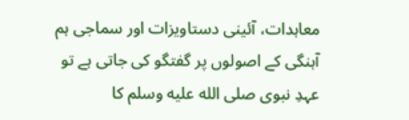معاہدات، آئینی دستاویزات اور سماجی ہم آہنگی کے اصولوں پر گفتگو کی جاتی ہے تو عہدِ نبوی صلى الله عليه وسلم کا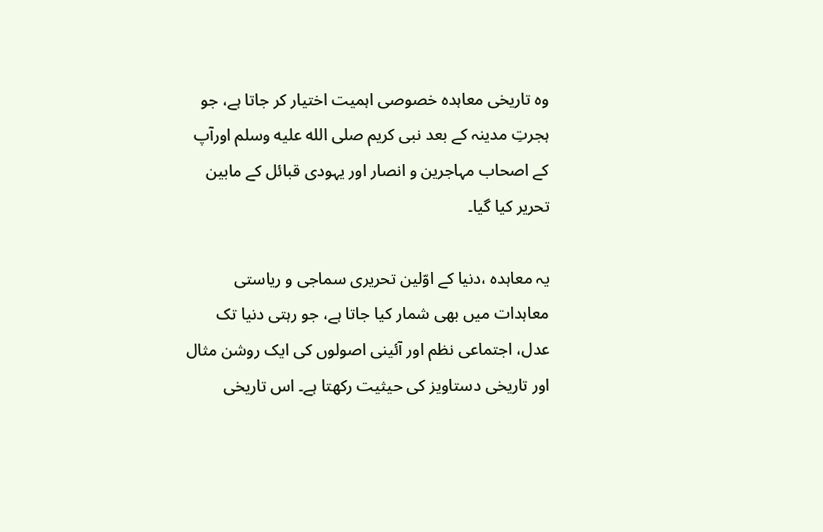وہ تاریخی معاہدہ خصوصی اہمیت اختیار کر جاتا ہے، جو ہجرتِ مدینہ کے بعد نبی کریم صلى الله عليه وسلم اورآپ کے اصحاب مہاجرین و انصار اور یہودی قبائل کے مابین تحریر کیا گیا۔

یہ معاہدہ ،دنیا کے اوّلین تحریری سماجی و ریاستی معاہدات میں بھی شمار کیا جاتا ہے، جو رہتی دنیا تک عدل، اجتماعی نظم اور آئینی اصولوں کی ایک روشن مثال اور تاریخی دستاویز کی حیثیت رکھتا ہے۔ اس تاریخی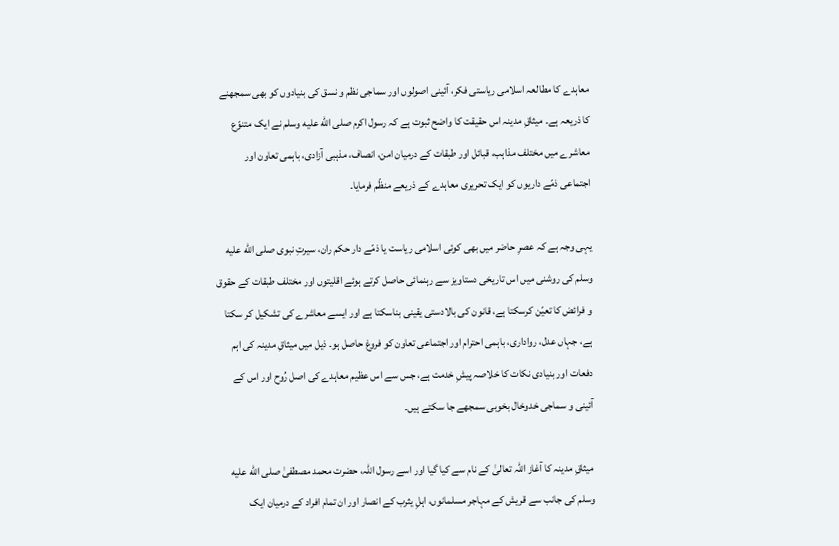معاہدے کا مطالعہ اسلامی ریاستی فکر، آئینی اصولوں اور سماجی نظم و نسق کی بنیادوں کو بھی سمجھنے کا ذریعہ ہے۔ میثاقِ مدینہ اس حقیقت کا واضح ثبوت ہے کہ رسول اکرم صلى الله عليه وسلم نے ایک متنوّع معاشرے میں مختلف مذاہب، قبائل اور طبقات کے درمیان امن، انصاف، مذہبی آزادی، باہمی تعاون اور اجتماعی ذمّے داریوں کو ایک تحریری معاہدے کے ذریعے منظّم فرمایا۔

یہی وجہ ہے کہ عصرِ حاضر میں بھی کوئی اسلامی ریاست یا ذمّے دار حکم ران، سیرتِ نبوی صلى الله عليه وسلم کی روشنی میں اس تاریخی دستاویز سے رہنمائی حاصل کرتے ہوئے اقلیتوں اور مختلف طبقات کے حقوق و فرائض کا تعیّن کرسکتا ہے، قانون کی بالادستی یقینی بناسکتا ہے اور ایسے معاشرے کی تشکیل کر سکتا ہے، جہاں عدل، رواداری، باہمی احترام اور اجتماعی تعاون کو فروغ حاصل ہو۔ ذیل میں میثاقِ مدینہ کی اہم دفعات اور بنیادی نکات کا خلاصہ پیشِ خدمت ہے، جس سے اس عظیم معاہدے کی اصل رُوح اور اس کے آئینی و سماجی خدوخال بخوبی سمجھے جا سکتے ہیں۔

میثاقِ مدینہ کا آغاز اللہ تعالیٰ کے نام سے کیا گیا اور اسے رسول اللہ، حضرت محمد مصطفیٰ صلى الله عليه وسلم کی جانب سے قریش کے مہاجر مسلمانوں، اہلِ یثرب کے انصار اور ان تمام افراد کے درمیان ایک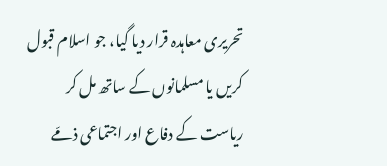تحریری معاہدہ قرار دیا گیا، جو اسلام قبول کریں یا مسلمانوں کے ساتھ مل کر ریاست کے دفاع اور اجتماعی ذمّے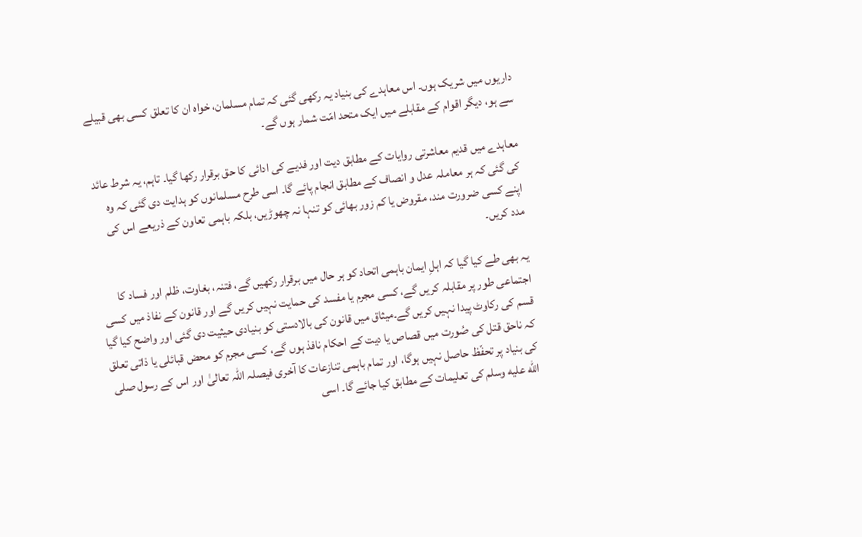داریوں میں شریک ہوں۔ اس معاہدے کی بنیاد یہ رکھی گئی کہ تمام مسلمان، خواہ ان کا تعلق کسی بھی قبیلے سے ہو، دیگر اقوام کے مقابلے میں ایک متحد امّت شمار ہوں گے۔

معاہدے میں قدیم معاشرتی روایات کے مطابق دیت اور فدیے کی ادائی کا حق برقرار رکھا گیا۔ تاہم، یہ شرط عائد کی گئی کہ ہر معاملہ عدل و انصاف کے مطابق انجام پائے گا۔ اسی طرح مسلمانوں کو ہدایت دی گئی کہ وہ اپنے کسی ضرورت مند، مقروض یا کم زور بھائی کو تنہا نہ چھوڑیں، بلکہ باہمی تعاون کے ذریعے اس کی مدد کریں۔

یہ بھی طے کیا گیا کہ اہلِ ایمان باہمی اتحاد کو ہر حال میں برقرار رکھیں گے، فتنہ، بغاوت، ظلم اور فساد کا اجتماعی طور پر مقابلہ کریں گے، کسی مجرم یا مفسد کی حمایت نہیں کریں گے اور قانون کے نفاذ میں کسی قسم کی رکاوٹ پیدا نہیں کریں گے۔میثاق میں قانون کی بالادستی کو بنیادی حیثیت دی گئی اور واضح کیا گیا کہ ناحق قتل کی صُورت میں قصاص یا دیت کے احکام نافذ ہوں گے، کسی مجرم کو محض قبائلی یا ذاتی تعلق کی بنیاد پر تحفّظ حاصل نہیں ہوگا، اور تمام باہمی تنازعات کا آخری فیصلہ اللہ تعالیٰ اور اس کے رسول صلى الله عليه وسلم کی تعلیمات کے مطابق کیا جائے گا۔ اسی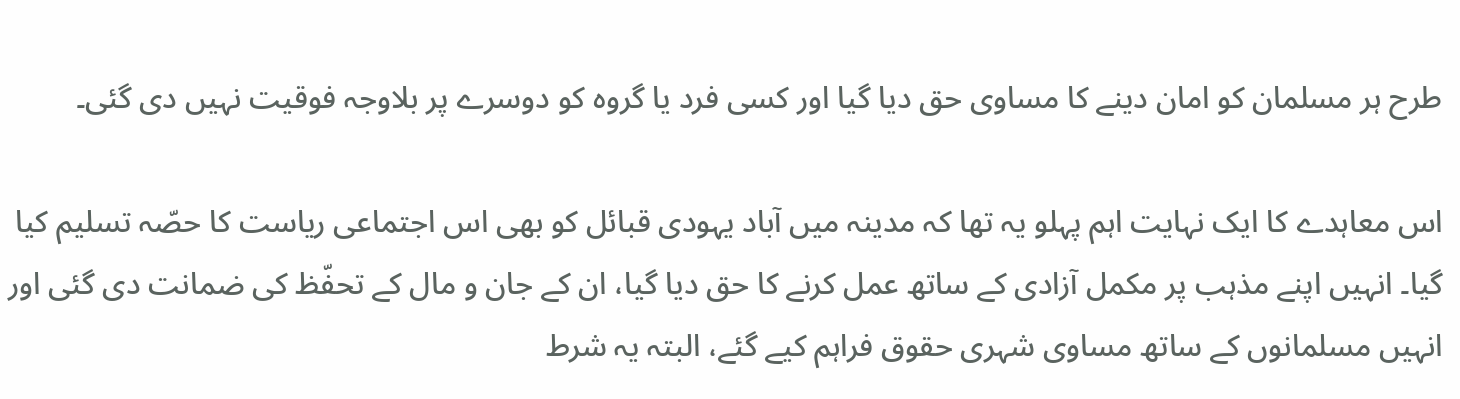طرح ہر مسلمان کو امان دینے کا مساوی حق دیا گیا اور کسی فرد یا گروہ کو دوسرے پر بلاوجہ فوقیت نہیں دی گئی۔

اس معاہدے کا ایک نہایت اہم پہلو یہ تھا کہ مدینہ میں آباد یہودی قبائل کو بھی اس اجتماعی ریاست کا حصّہ تسلیم کیا گیا۔ انہیں اپنے مذہب پر مکمل آزادی کے ساتھ عمل کرنے کا حق دیا گیا، ان کے جان و مال کے تحفّظ کی ضمانت دی گئی اور انہیں مسلمانوں کے ساتھ مساوی شہری حقوق فراہم کیے گئے، البتہ یہ شرط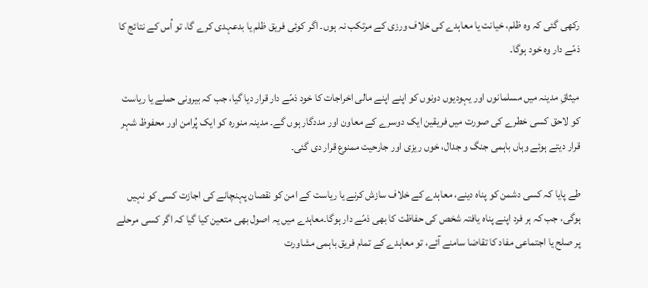رکھی گئی کہ وہ ظلم، خیانت یا معاہدے کی خلاف ورزی کے مرتکب نہ ہوں۔ اگر کوئی فریق ظلم یا بدعہدی کرے گا، تو اُس کے نتائج کا ذمّے دار وہ خود ہوگا۔

میثاقِ مدینہ میں مسلمانوں اور یہودیوں دونوں کو اپنے اپنے مالی اخراجات کا خود ذمّے دار قرار دیا گیا، جب کہ بیرونی حملے یا ریاست کو لاحق کسی خطرے کی صورت میں فریقین ایک دوسرے کے معاون اور مددگار ہوں گے۔ مدینہ منورہ کو ایک پُرامن اور محفوظ شہر قرار دیتے ہوئے وہاں باہمی جنگ و جدال، خوں ریزی اور جارحیت ممنوع قرار دی گئی۔

طے پایا کہ کسی دشمن کو پناہ دینے، معاہدے کے خلاف سازش کرنے یا ریاست کے امن کو نقصان پہنچانے کی اجازت کسی کو نہیں ہوگی، جب کہ ہر فرد اپنے پناہ یافتہ شخص کی حفاظت کا بھی ذمّے دار ہوگا۔معاہدے میں یہ اصول بھی متعین کیا گیا کہ اگر کسی مرحلے پر صلح یا اجتماعی مفاد کا تقاضا سامنے آئے، تو معاہدے کے تمام فریق باہمی مشاورت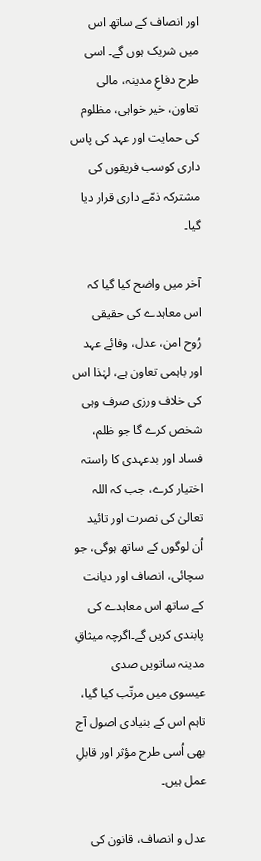اور انصاف کے ساتھ اس میں شریک ہوں گے۔ اسی طرح دفاعِ مدینہ، مالی تعاون، خیر خواہی، مظلوم کی حمایت اور عہد کی پاس داری کوسب فریقوں کی مشترکہ ذمّے داری قرار دیا گیا۔

آخر میں واضح کیا گیا کہ اس معاہدے کی حقیقی رُوح امن، عدل، وفائے عہد اور باہمی تعاون ہے، لہٰذا اس کی خلاف ورزی صرف وہی شخص کرے گا جو ظلم، فساد اور بدعہدی کا راستہ اختیار کرے، جب کہ اللہ تعالیٰ کی نصرت اور تائید اُن لوگوں کے ساتھ ہوگی، جو سچائی، انصاف اور دیانت کے ساتھ اس معاہدے کی پابندی کریں گے۔اگرچہ میثاقِ مدینہ ساتویں صدی عیسوی میں مرتّب کیا گیا، تاہم اس کے بنیادی اصول آج بھی اُسی طرح مؤثر اور قابلِ عمل ہیں۔

عدل و انصاف، قانون کی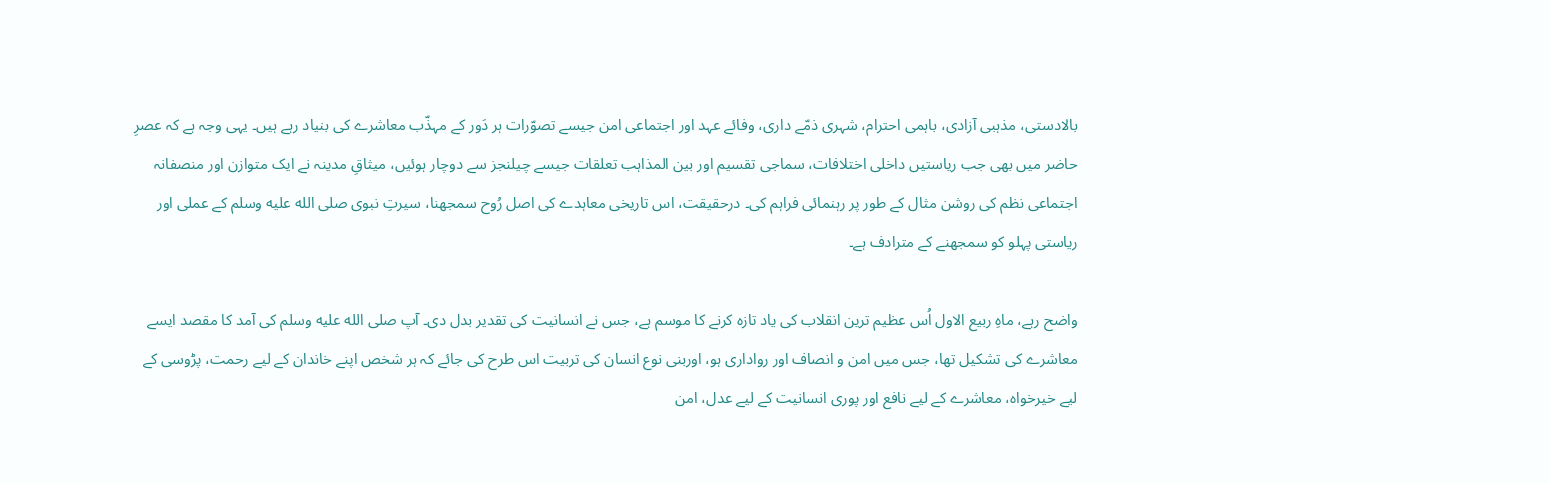بالادستی، مذہبی آزادی، باہمی احترام، شہری ذمّے داری، وفائے عہد اور اجتماعی امن جیسے تصوّرات ہر دَور کے مہذّب معاشرے کی بنیاد رہے ہیں۔ یہی وجہ ہے کہ عصرِ حاضر میں بھی جب ریاستیں داخلی اختلافات، سماجی تقسیم اور بین المذاہب تعلقات جیسے چیلنجز سے دوچار ہوئیں، میثاقِ مدینہ نے ایک متوازن اور منصفانہ اجتماعی نظم کی روشن مثال کے طور پر رہنمائی فراہم کی۔ درحقیقت، اس تاریخی معاہدے کی اصل رُوح سمجھنا، سیرتِ نبوی صلى الله عليه وسلم کے عملی اور ریاستی پہلو کو سمجھنے کے مترادف ہے۔

واضح رہے، ماہِ ربیع الاول اُس عظیم ترین انقلاب کی یاد تازہ کرنے کا موسم ہے، جس نے انسانیت کی تقدیر بدل دی۔ آپ صلى الله عليه وسلم کی آمد کا مقصد ایسے معاشرے کی تشکیل تھا، جس میں امن و انصاف اور رواداری ہو، اوربنی نوع انسان کی تربیت اس طرح کی جائے کہ ہر شخص اپنے خاندان کے لیے رحمت، پڑوسی کے لیے خیرخواہ، معاشرے کے لیے نافع اور پوری انسانیت کے لیے عدل، امن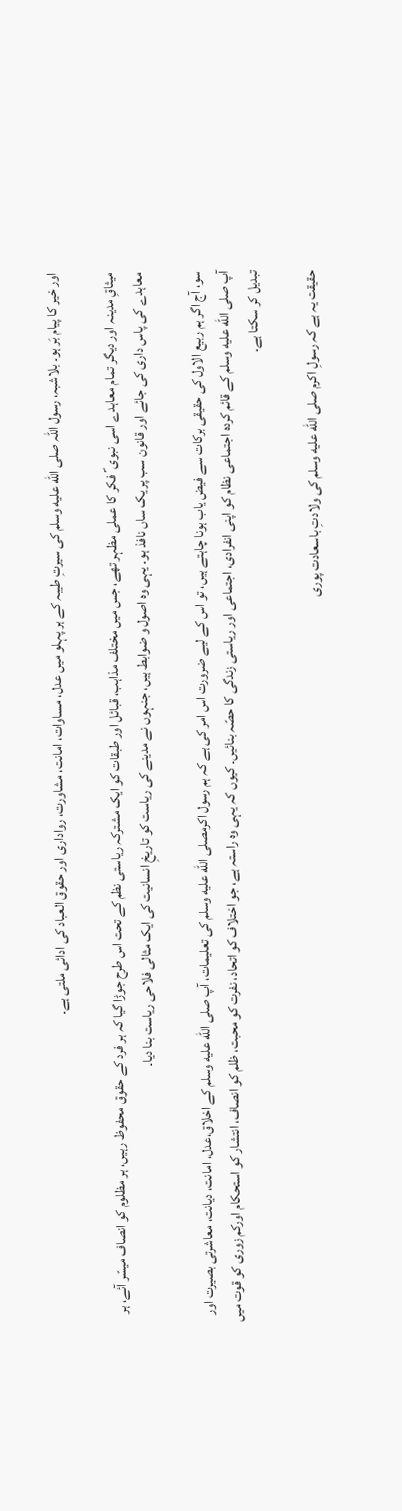اور خیر کا پیام بَر ہو۔ بلاشبہ، رسول اللہ صلى الله عليه وسلم کی سیرتِ طیبہ کے ہر پہلو میں عدل، مساوات، امانت، مشاورت، رواداری اور حقوق العباد کی ادائی ملتی ہے۔

میثاقِ مدینہ اور دیگر تمام معاہدے اسی نبوی ؐ فکر کا عملی مظہر تھے، جس میں مختلف مذاہب، قبائل اور طبقات کو ایک مشترکہ ریاستی نظم کے تحت اس طرح جوڑا گیا کہ ہر فرد کے حقوق محفوظ رہیں، ہر مظلوم کو انصاف میسّر آئے، ہر معاہدے کی پاس داری کی جائے اور قانون سب پر یک ساں نافذ ہو۔ یہی وہ اصول و ضوابط ہیں، جنہوں نے مدینے کی ریاست کو تاریخِ انسانیت کی ایک مثالی فلاحی ریاست بنا دیا۔

سو، آج اگر ہم ربیع الاول کی حقیقی برکات سے فیض یاب ہونا چاہتے ہیں، تو اس کے لیے ضرورت اس امر کی ہے کہ ہم رسول اکرمصلى الله عليه وسلم کی تعلیمات، آپ صلى الله عليه وسلم کے اخلاق،عدل، امانت، دیانت، معاشرتی بصیرت اور آپ صلى الله عليه وسلم کے قائم کردہ اجتماعی نظام کو اپنی انفرادی، اجتماعی اور ریاستی زندگی کا حصّہ بنائیں۔ کیوں کہ یہی وہ راستہ ہے، جو اختلاف کو اتحاد، نفرت کو محبت، ظلم کو انصاف، انتشار کو استحکام اورکم زوری کو قوت میں تبدیل کر سکتا ہے۔

حقیقت یہ ہے کہ رسولِ اکرم صلى الله عليه وسلم کی ولادتِ باسعادت پوری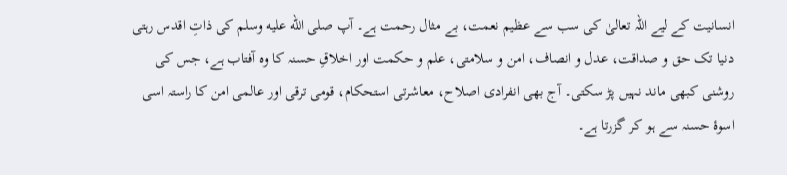انسانیت کے لیے اللہ تعالیٰ کی سب سے عظیم نعمت، بے مثال رحمت ہے۔ آپ صلى الله عليه وسلم کی ذاتِ اقدس رہتی دنیا تک حق و صداقت، عدل و انصاف، امن و سلامتی، علم و حکمت اور اخلاقِ حسنہ کا وہ آفتاب ہے، جس کی روشنی کبھی ماند نہیں پڑ سکتی۔ آج بھی انفرادی اصلاح، معاشرتی استحکام، قومی ترقی اور عالمی امن کا راستہ اسی اسوۂ حسنہ سے ہو کر گزرتا ہے۔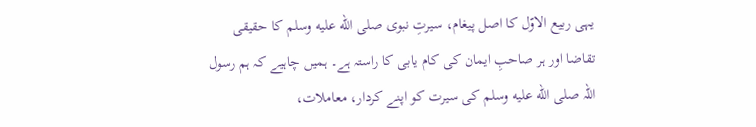یہی ربیع الاوّل کا اصل پیغام، سیرتِ نبوی صلى الله عليه وسلم کا حقیقی تقاضا اور ہر صاحبِ ایمان کی کام یابی کا راستہ ہے۔ ہمیں چاہیے کہ ہم رسول اللہ صلى الله عليه وسلم کی سیرت کو اپنے کردار، معاملات،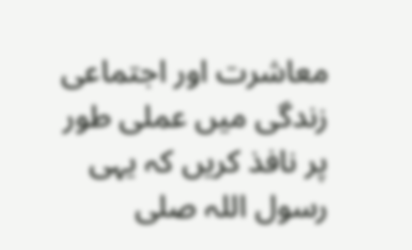معاشرت اور اجتماعی زندگی میں عملی طور پر نافذ کریں کہ یہی رسول اللہ صلى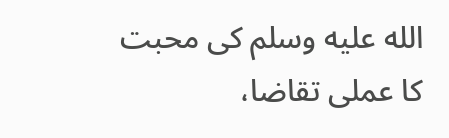الله عليه وسلم کی محبت کا عملی تقاضا،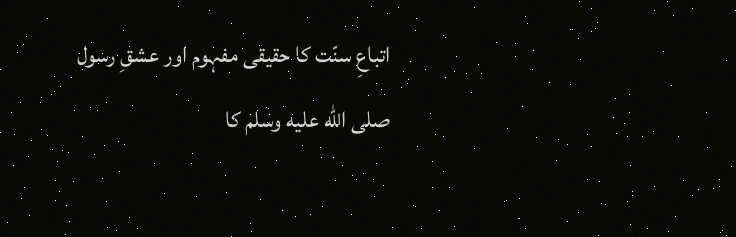اتباعِ سنّت کا حقیقی مفہوم اور عشقِ رسول صلى الله عليه وسلم کا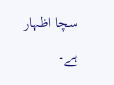سچا اظہار ہے۔